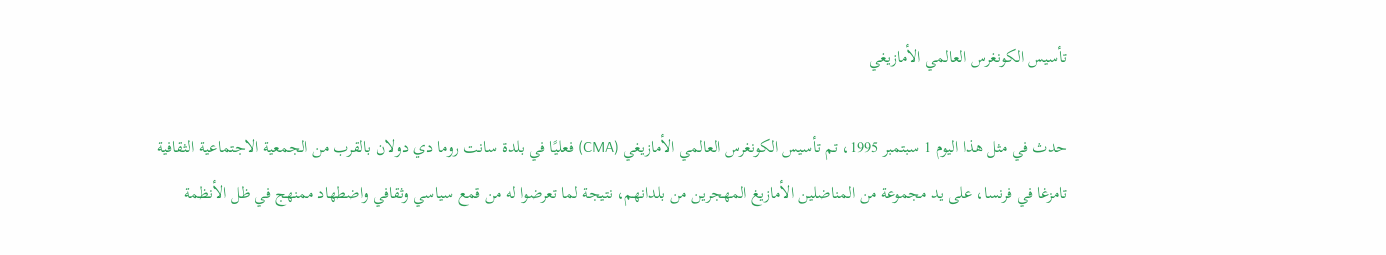تأسيس الكونغرس العالمي الأمازيغي

حدث في مثل هذا اليوم 1 سبتمبر 1995، تم تأسيس الكونغرس العالمي الأمازيغي (CMA) فعليًا في بلدة سانت روما دي دولان بالقرب من الجمعية الاجتماعية الثقافية تامزغا في فرنسا، على يد مجموعة من المناضلين الأمازيغ المهجرين من بلدانهم، نتيجة لما تعرضوا له من قمع سياسي وثقافي واضطهاد ممنهج في ظل الأنظمة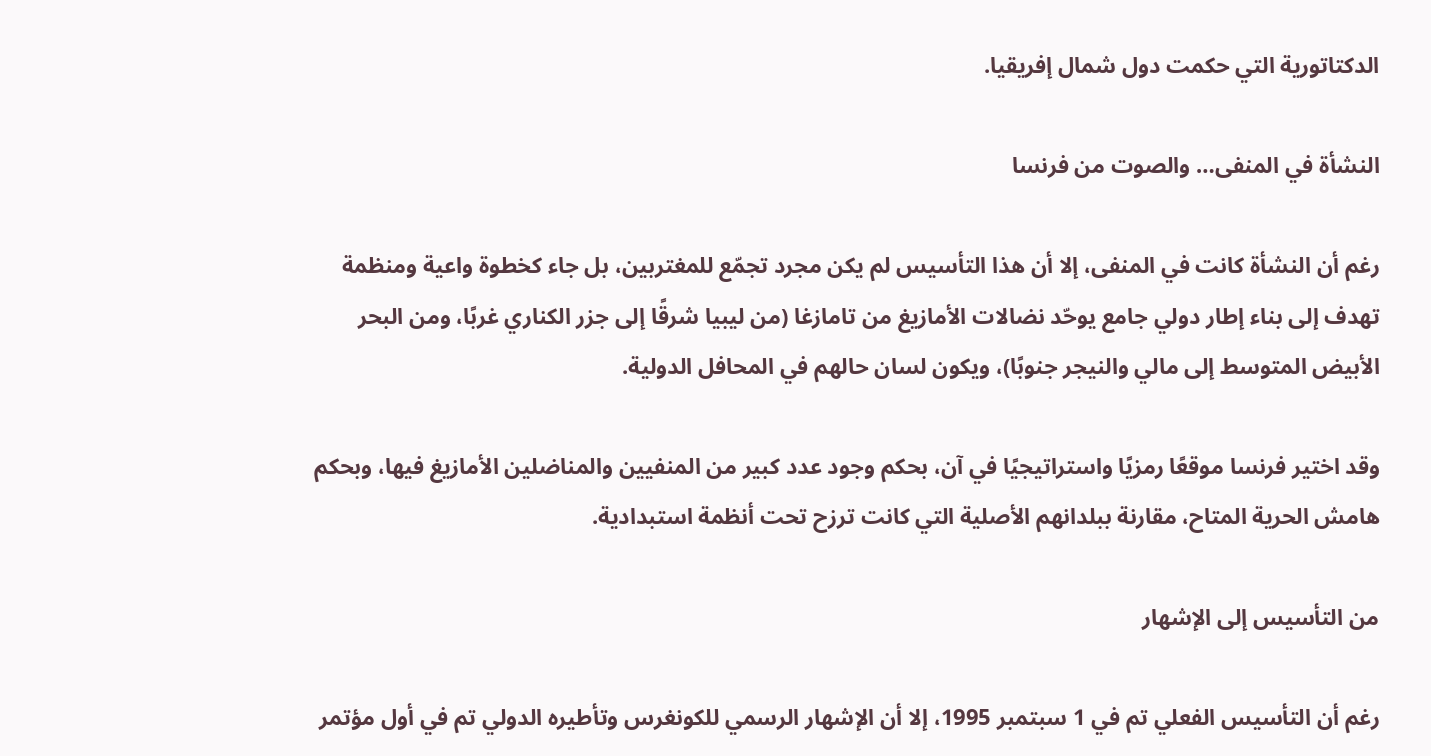الدكتاتورية التي حكمت دول شمال إفريقيا.

النشأة في المنفى… والصوت من فرنسا

رغم أن النشأة كانت في المنفى، إلا أن هذا التأسيس لم يكن مجرد تجمّع للمغتربين، بل جاء كخطوة واعية ومنظمة تهدف إلى بناء إطار دولي جامع يوحّد نضالات الأمازيغ من تامازغا (من ليبيا شرقًا إلى جزر الكناري غربًا، ومن البحر الأبيض المتوسط إلى مالي والنيجر جنوبًا)، ويكون لسان حالهم في المحافل الدولية.

وقد اختير فرنسا موقعًا رمزيًا واستراتيجيًا في آن، بحكم وجود عدد كبير من المنفيين والمناضلين الأمازيغ فيها، وبحكم هامش الحرية المتاح، مقارنة ببلدانهم الأصلية التي كانت ترزح تحت أنظمة استبدادية.

من التأسيس إلى الإشهار

رغم أن التأسيس الفعلي تم في 1 سبتمبر 1995، إلا أن الإشهار الرسمي للكونغرس وتأطيره الدولي تم في أول مؤتمر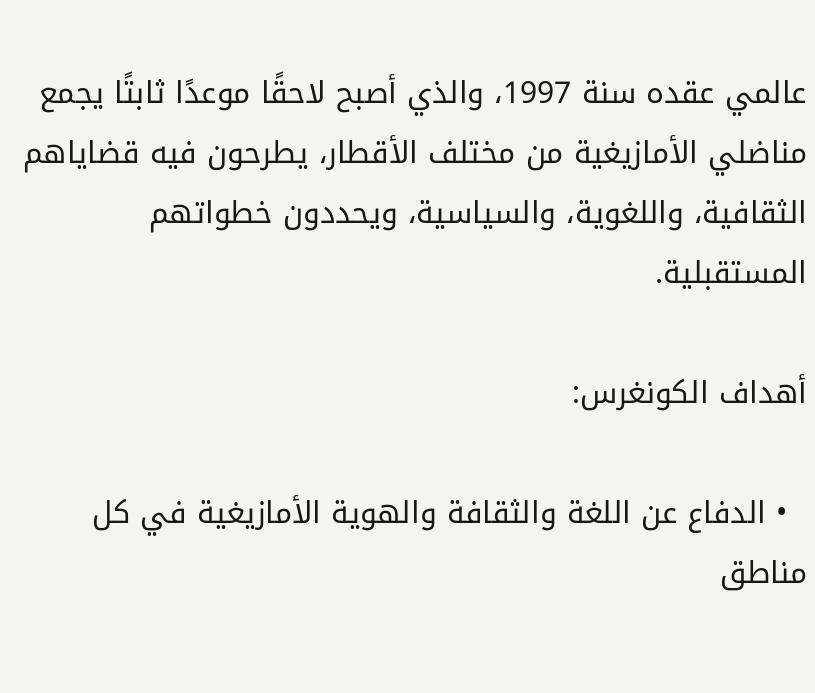عالمي عقده سنة 1997، والذي أصبح لاحقًا موعدًا ثابتًا يجمع مناضلي الأمازيغية من مختلف الأقطار، يطرحون فيه قضاياهم الثقافية، واللغوية، والسياسية، ويحددون خطواتهم المستقبلية.

أهداف الكونغرس:

  • الدفاع عن اللغة والثقافة والهوية الأمازيغية في كل مناطق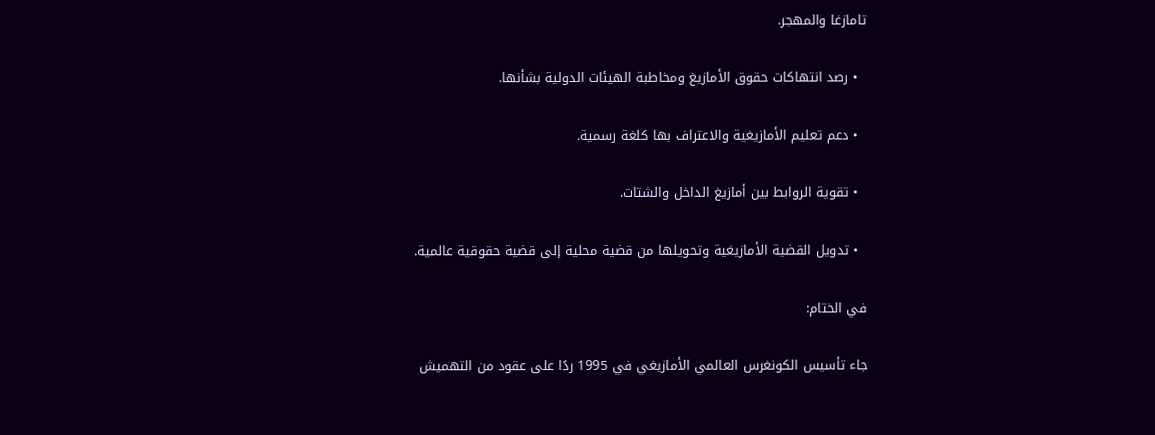تامازغا والمهجر.

  • رصد انتهاكات حقوق الأمازيغ ومخاطبة الهيئات الدولية بشأنها.

  • دعم تعليم الأمازيغية والاعتراف بها كلغة رسمية.

  • تقوية الروابط بين أمازيغ الداخل والشتات.

  • تدويل القضية الأمازيغية وتحويلها من قضية محلية إلى قضية حقوقية عالمية.

في الختام:

جاء تأسيس الكونغرس العالمي الأمازيغي في 1995 ردًا على عقود من التهميش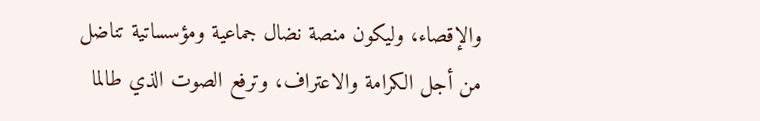والإقصاء، وليكون منصة نضال جماعية ومؤسساتية تناضل من أجل الكرامة والاعتراف، وترفع الصوت الذي طالما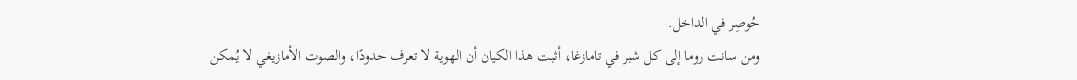حُوصِر في الداخل.
ومن سانت روما إلى كل شبر في تامازغا، أثبت هذا الكيان أن الهوية لا تعرف حدودًا، والصوت الأمازيغي لا يُمكن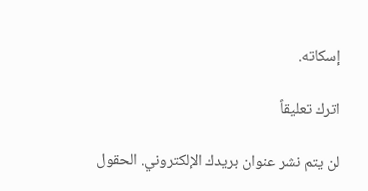إسكاته.

اترك تعليقاً

لن يتم نشر عنوان بريدك الإلكتروني. الحقول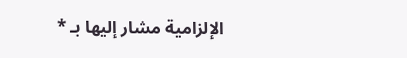الإلزامية مشار إليها بـ *